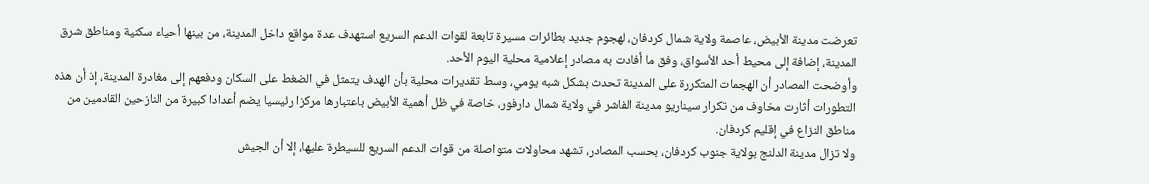تعرضت مدينة الأبيض، عاصمة ولاية شمال كردفان، لهجوم جديد بطائرات مسيرة تابعة لقوات الدعم السريع استهدف عدة مواقع داخل المدينة، من بينها أحياء سكنية ومناطق شرق المدينة، إضافة إلى محيط أحد الأسواق، وفق ما أفادت به مصادر إعلامية محلية اليوم الأحد.
وأوضحت المصادر أن الهجمات المتكررة على المدينة تحدث بشكل شبه يومي، وسط تقديرات محلية بأن الهدف يتمثل في الضغط على السكان ودفعهم إلى مغادرة المدينة، إذ أن هذه التطورات أثارت مخاوف من تكرار سيناريو مدينة الفاشر في ولاية شمال دارفور، خاصة في ظل أهمية الأبيض باعتبارها مركزا رئيسيا يضم أعدادا كبيرة من النازحين القادمين من مناطق النزاع في إقليم كردفان.
ولا تزال مدينة الدلنج بولاية جنوب كردفان، بحسب المصادر، تشهد محاولات متواصلة من قوات الدعم السريع للسيطرة عليها، إلا أن الجيش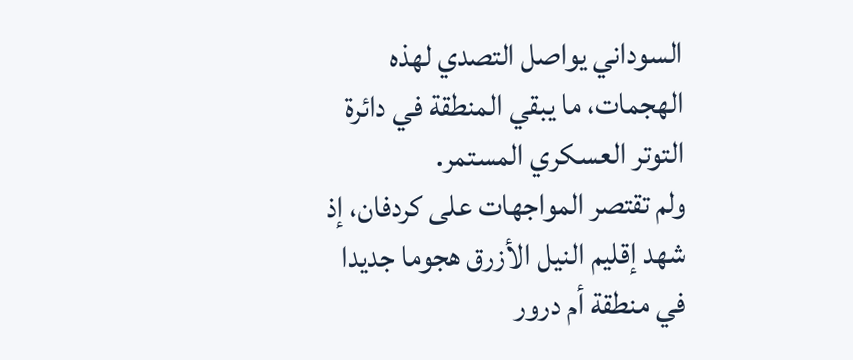السوداني يواصل التصدي لهذه الهجمات، ما يبقي المنطقة في دائرة التوتر العسكري المستمر.
ولم تقتصر المواجهات على كردفان، إذ شهد إقليم النيل الأزرق هجوما جديدا في منطقة أم درور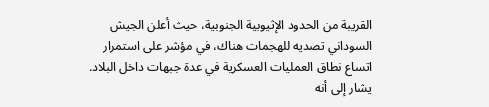القريبة من الحدود الإثيوبية الجنوبية، حيث أعلن الجيش السوداني تصديه للهجمات هناك، في مؤشر على استمرار اتساع نطاق العمليات العسكرية في عدة جبهات داخل البلاد.
يشار إلى أنه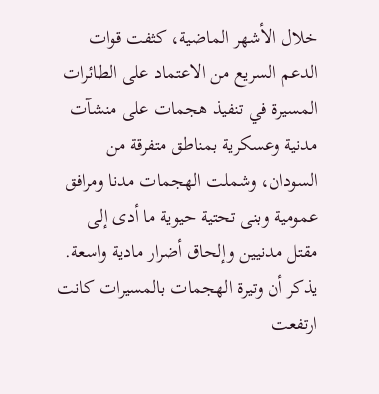خلال الأشهر الماضية، كثفت قوات الدعم السريع من الاعتماد على الطائرات المسيرة في تنفيذ هجمات على منشآت مدنية وعسكرية بمناطق متفرقة من السودان، وشملت الهجمات مدنا ومرافق عمومية وبنى تحتية حيوية ما أدى إلى مقتل مدنيين وإلحاق أضرار مادية واسعة.
يذكر أن وتيرة الهجمات بالمسيرات كانت ارتفعت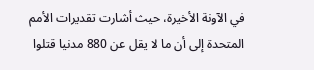في الآونة الأخيرة، حيث أشارت تقديرات الأمم المتحدة إلى أن ما لا يقل عن 880 مدنيا قتلوا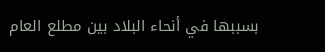بسببها في أنحاء البلاد بين مطلع العام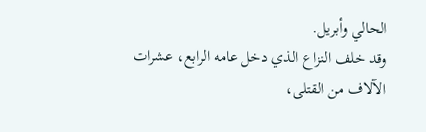الحالي وأبريل.
وقد خلف النزاع الذي دخل عامه الرابع، عشرات الآلاف من القتلى،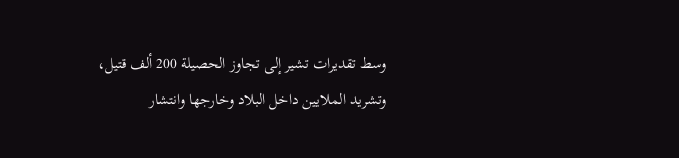وسط تقديرات تشير إلى تجاوز الحصيلة 200 ألف قتيل، وتشريد الملايين داخل البلاد وخارجها وانتشار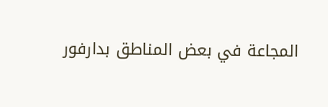المجاعة في بعض المناطق بدارفور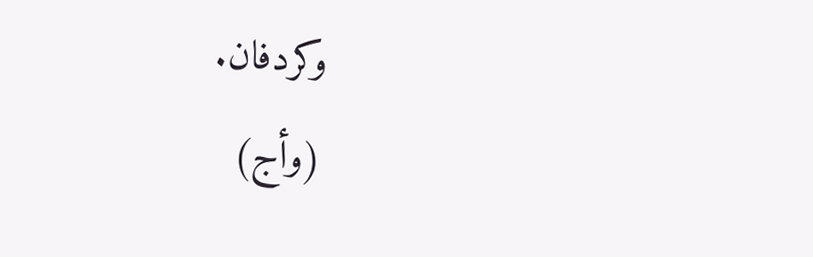وكردفان.
(وأج)